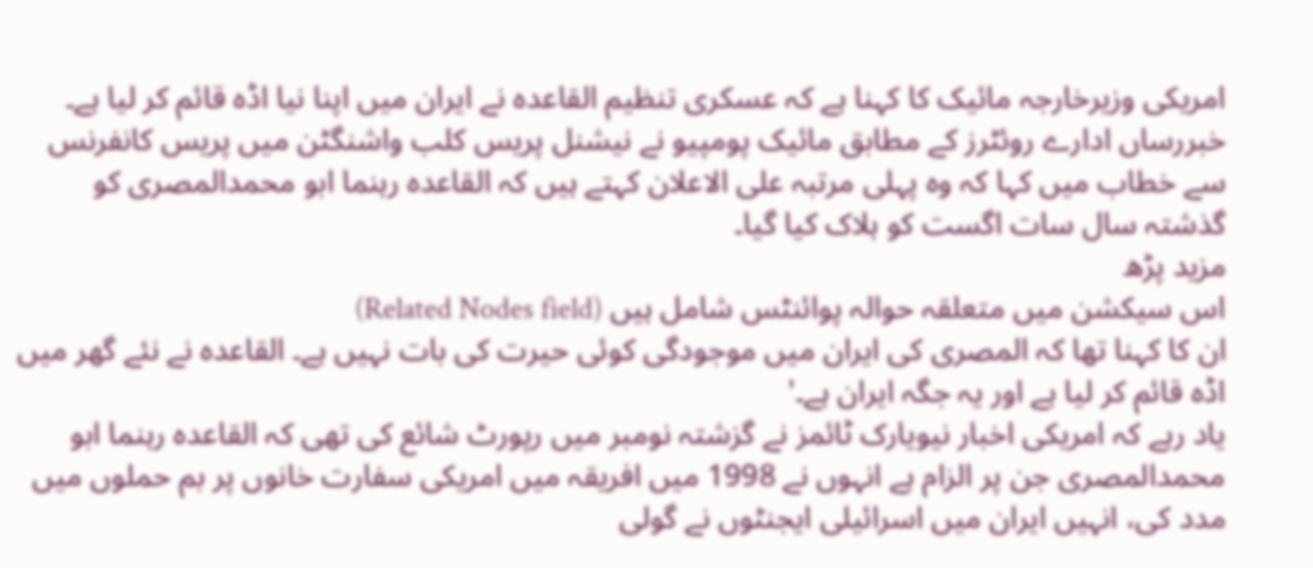امریکی وزیرخارجہ مائیک کا کہنا ہے کہ عسکری تنظیم القاعدہ نے ایران میں اپنا نیا اڈہ قائم کر لیا ہے۔
خبررساں ادارے روئٹرز کے مطابق مائیک پومپیو نے نیشنل پریس کلب واشنگٹن میں پریس کانفرنس سے خطاب میں کہا کہ وہ پہلی مرتبہ علی الاعلان کہتے ہیں کہ القاعدہ رہنما ابو محمدالمصری کو گذشتہ سال سات اگست کو ہلاک کیا گیا۔
مزید پڑھ
اس سیکشن میں متعلقہ حوالہ پوائنٹس شامل ہیں (Related Nodes field)
ان کا کہنا تھا کہ المصری کی ایران میں موجودگی کوئی حیرت کی بات نہیں ہے۔ القاعدہ نے نئے گھر میں اڈہ قائم کر لیا ہے اور یہ جگہ ایران ہے۔'
یاد رہے کہ امریکی اخبار نیویارک ٹائمز نے گزشتہ نومبر میں رپورٹ شائع کی تھی کہ القاعدہ رہنما ابو محمدالمصری جن پر الزام ہے انہوں نے 1998 میں افریقہ میں امریکی سفارت خانوں پر بم حملوں میں مدد کی، انہیں ایران میں اسرائیلی ایجنٹوں نے گولی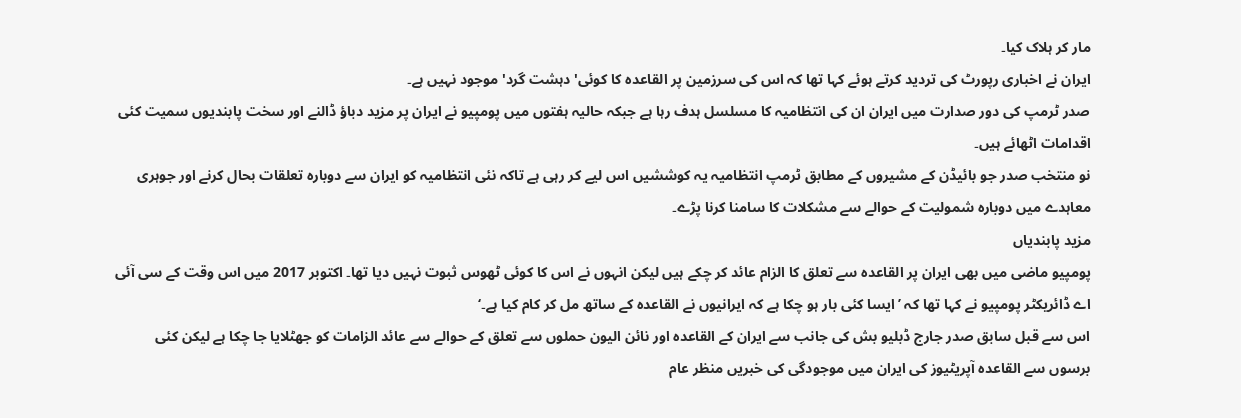مار کر ہلاک کیا۔
ایران نے اخباری رپورٹ کی تردید کرتے ہوئے کہا تھا کہ اس کی سرزمین پر القاعدہ کا کوئی'دہشت گرد'موجود نہیں ہے۔
صدر ٹرمپ کی دور صدارت میں ایران ان کی انتظامیہ کا مسلسل ہدف رہا ہے جبکہ حالیہ ہفتوں میں پومپیو نے ایران پر مزید دباؤ ڈالنے اور سخت پابندیوں سمیت کئی اقدامات اٹھائے ہیں۔
نو منتخب صدر جو بائیڈن کے مشیروں کے مطابق ٹرمپ انتظامیہ یہ کوششیں اس لیے کر رہی ہے تاکہ نئی انتظامیہ کو ایران سے دوبارہ تعلقات بحال کرنے اور جوہری معاہدے میں دوبارہ شمولیت کے حوالے سے مشکلات کا سامنا کرنا پڑے۔
مزید پابندیاں
پومپیو ماضی میں بھی ایران پر القاعدہ سے تعلق کا الزام عائد کر چکے ہیں لیکن انہوں نے اس کا کوئی ٹھوس ثبوت نہیں دیا تھا۔ اکتوبر 2017 میں اس وقت کے سی آئی اے ڈائریکٹر پومپیو نے کہا تھا کہ ’ایسا کئی بار ہو چکا ہے کہ ایرانیوں نے القاعدہ کے ساتھ مل کر کام کیا ہے۔‘
اس سے قبل سابق صدر جارج ڈبلیو بش کی جانب سے ایران کے القاعدہ اور نائن الیون حملوں سے تعلق کے حوالے سے عائد الزامات کو جھٹلایا جا چکا ہے لیکن کئی برسوں سے القاعدہ آپریٹیوز کی ایران میں موجودگی کی خبریں منظر عام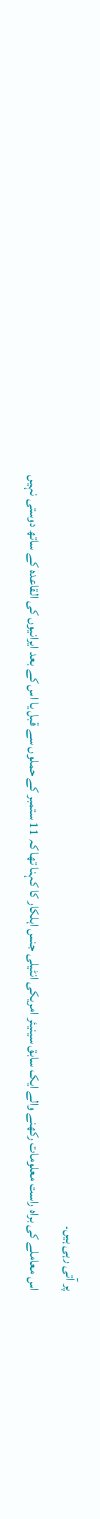پر آتی رہی ہیں۔
اس معاملے کی براہ راست معلومات رکھنے والے ایک سابق سینیئر امریکی انٹیلی جنس اہلکار کا کہنا تھا کہ 11 ستمبر کے حملوں سے قبل یا اس کے بعد ایرانیوں کی القاعدہ کے ساتھ دوستی نہیں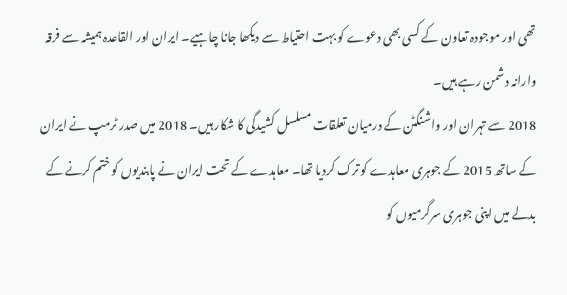تھی اور موجودہ تعاون کے کسی بھی دعوے کو بہت احتیاط سے دیکھا جانا چاہیے۔ ایران اور القاعدہ ہمیشہ سے فرقہ وارانہ دشمن رہے ہیں۔
2018 سے تہران اور واشنگٹن کے درمیان تعلقات مسلسل کشیدگی کا شکار ہیں۔ 2018 میں صدر ٹرمپ نے ایران کے ساتھ 2015 کے جوہری معاہدے کو ترک کردیا تھا۔ معاہدے کے تحت ایران نے پابندیوں کو ختم کرنے کے بدلے میں اپنی جوہری سرگرمیوں کو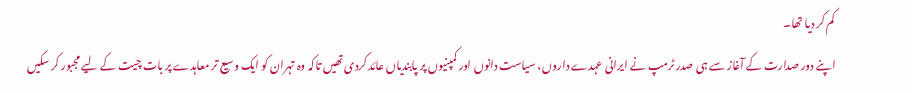کم کر دیا تھا۔
اپنے دور صدارت کے آغاز سے ہی صدر ٹرمپ نے ایرانی عہدے داروں، سیاست دانوں اور کمپنیوں پر پابندیاں عائد کردی تھیں تاکہ وہ تہران کو ایک وسیع تر معاہدے پر بات چیت کے لیے مجبور کر سکیں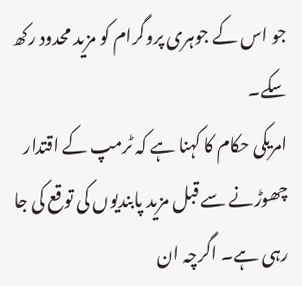جو اس کے جوہری پروگرام کو مزید محدود رکھ سکے۔
امریکی حکام کا کہنا ہے کہ ٹرمپ کے اقتدار چھوڑنے سے قبل مزید پابندیوں کی توقع کی جا رہی ہے۔ اگرچہ ان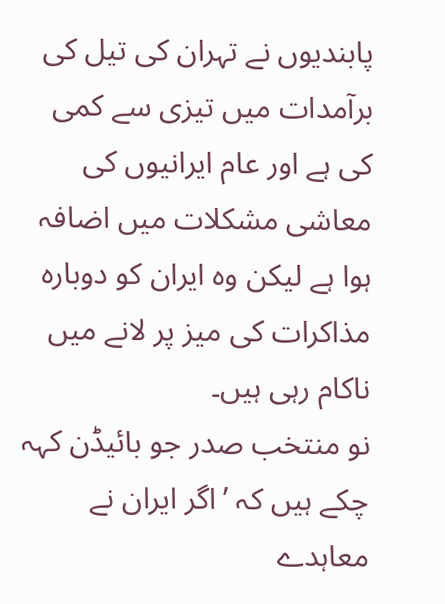پابندیوں نے تہران کی تیل کی برآمدات میں تیزی سے کمی کی ہے اور عام ایرانیوں کی معاشی مشکلات میں اضافہ ہوا ہے لیکن وہ ایران کو دوبارہ مذاکرات کی میز پر لانے میں ناکام رہی ہیں۔
نو منتخب صدر جو بائیڈن کہہ چکے ہیں کہ ’اگر ایران نے معاہدے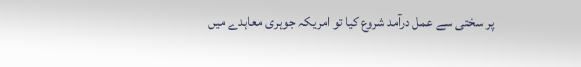پر سختی سے عمل درآمد شروع کیا تو امریکہ جوہری معاہدے میں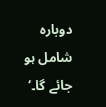دوبارہ شامل ہو جائے گا۔‘